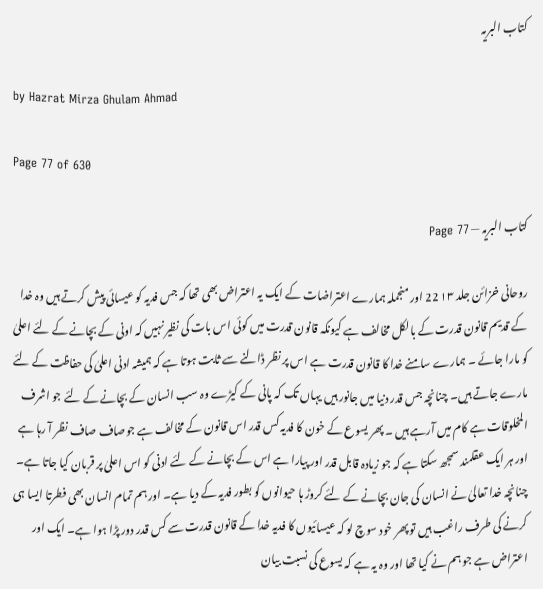کتاب البریہ

by Hazrat Mirza Ghulam Ahmad

Page 77 of 630

کتاب البریہ — Page 77

روحانی خزائن جلد ۱۳ 22 اور منجملہ ہمارے اعتراضات کے ایک یہ اعتراض بھی تھا کہ جس فدیہ کو عیسائی پیش کرتے ہیں وہ خدا کے قدیم قانون قدرت کے بالکل مخالف ہے کیونکہ قانون قدرت میں کوئی اس بات کی نظیر نہیں کہ اونی کے بچانے کے لئے اعلیٰ کو مارا جائے ۔ ہمارے سامنے خدا کا قانون قدرت ہے اس پر نظر ڈالنے سے ثابت ہوتا ہے کہ ہمیشہ ادنی اعلیٰ کی حفاظت کے لئے مارے جاتے ہیں۔ چنانچہ جس قدر دنیا میں جانور ہیں یہاں تک کہ پانی کے کیڑے وہ سب انسان کے بچانے کے لئے جو اشرف المخلوقات ہے کام میں آرہے ہیں ۔ پھر یسوع کے خون کا فدیہ کس قدر اس قانون کے مخالف ہے جوصاف صاف نظر آ رہا ہے اور ہر ایک عقلمند سمجھ سکتا ہے کہ جو زیادہ قابل قدر اور پیارا ہے اس کے بچانے کے لئے ادنی کو اس اعلیٰ پر قربان کیا جاتا ہے۔ چنانچہ خدا تعالیٰ نے انسان کی جان بچانے کے لئے کروڑ ہا حیوانوں کو بطور فدیہ کے دیا ہے۔ اور ہم تمام انسان بھی فطرتا ایسا ہی کرنے کی طرف راغب ہیں تو پھر خود سوچ لو کہ عیسائیوں کا فدیہ خدا کے قانون قدرت سے کس قدر دور پڑا ہوا ہے۔ ایک اور اعتراض ہے جو ہم نے کیا تھا اور وہ یہ ہے کہ یسوع کی نسبت بیان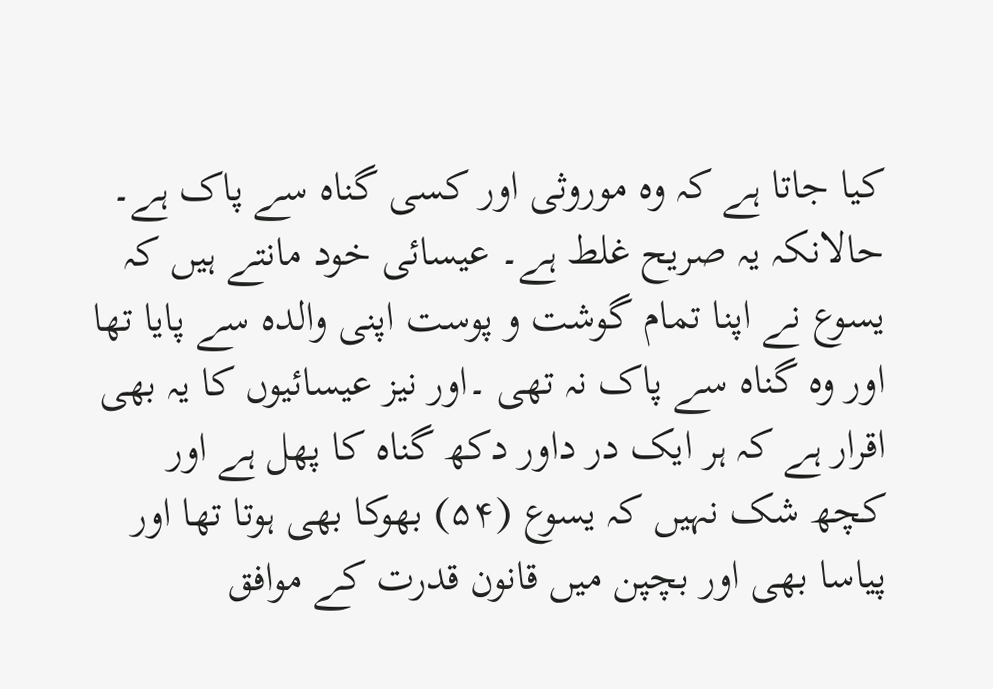کیا جاتا ہے کہ وہ موروثی اور کسی گناہ سے پاک ہے۔ حالانکہ یہ صریح غلط ہے۔ عیسائی خود مانتے ہیں کہ یسوع نے اپنا تمام گوشت و پوست اپنی والدہ سے پایا تھا اور وہ گناہ سے پاک نہ تھی ۔اور نیز عیسائیوں کا یہ بھی اقرار ہے کہ ہر ایک در داور دکھ گناہ کا پھل ہے اور کچھ شک نہیں کہ یسوع (۵۴) بھوکا بھی ہوتا تھا اور پیاسا بھی اور بچپن میں قانون قدرت کے موافق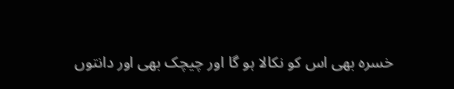خسرہ بھی اس کو نکالا ہو گا اور چیچک بھی اور دانتوں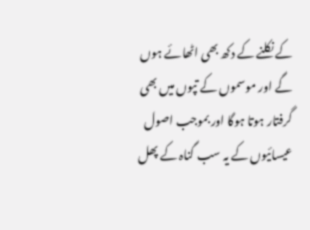کے نکلنے کے دکھ بھی اٹھائے ہوں گے اور موسموں کے تپوں میں بھی گرفتار ہوتا ہوگا اور بموجب اصول عیسائیوں کے یہ سب گناہ کے پھل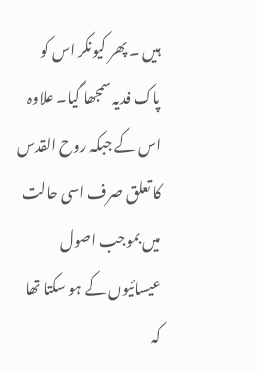ہیں ۔ پھر کیونکر اس کو پاک فدیہ سمجھا گیا۔ علاوہ اس کے جبکہ روح القدس کا تعلق صرف اسی حالت میں بموجب اصول عیسائیوں کے ہو سکتا تھا کہ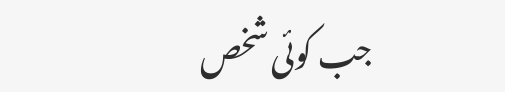جب کوئی شخص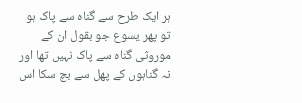ہر ایک طرح سے گناہ سے پاک ہو تو پھر یسوع جو بقول ان کے موروثی گناہ سے پاک نہیں تھا اور نہ گناہوں کے پھل سے بچ سکا اس